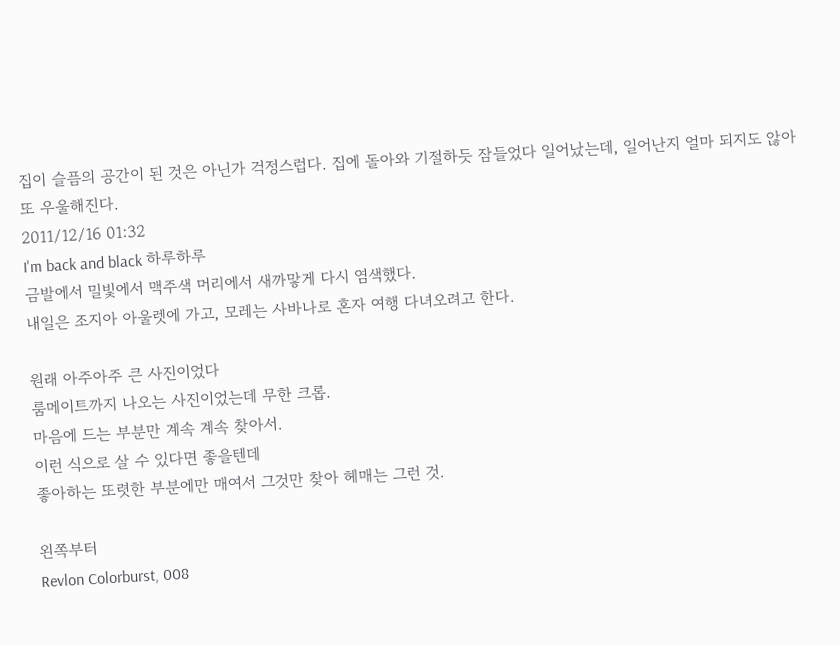집이 슬픔의 공간이 된 것은 아닌가 걱정스럽다. 집에 돌아와 기절하듯 잠들었다 일어났는데, 일어난지 얼마 되지도 않아 또 우울해진다.
2011/12/16 01:32
I'm back and black 하루하루
금발에서 밀빛에서 맥주색 머리에서 새까맣게 다시 염색했다.
내일은 조지아 아울렛에 가고, 모레는 사바나로 혼자 여행 다녀오려고 한다.

원래 아주아주 큰 사진이었다
룸메이트까지 나오는 사진이었는데 무한 크롭.
마음에 드는 부분만 계속 계속 찾아서.
이런 식으로 살 수 있다면 좋을텐데
좋아하는 또렷한 부분에만 매여서 그것만 찾아 헤매는 그런 것.

왼쪽부터
Revlon Colorburst, 008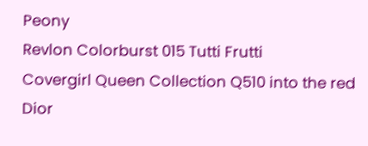Peony
Revlon Colorburst 015 Tutti Frutti
Covergirl Queen Collection Q510 into the red
Dior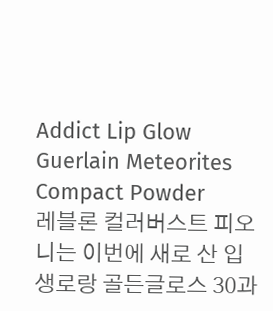Addict Lip Glow
Guerlain Meteorites Compact Powder
레블론 컬러버스트 피오니는 이번에 새로 산 입생로랑 골든글로스 30과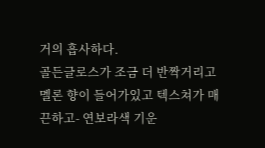거의 흡사하다.
골든글로스가 조금 더 반짝거리고 멜론 향이 들어가있고 텍스쳐가 매끈하고- 연보라색 기운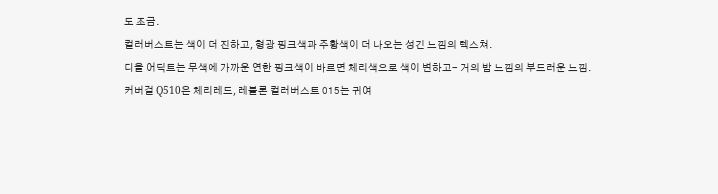도 조금.
컬러버스트는 색이 더 진하고, 형광 핑크색과 주황색이 더 나오는 성긴 느낌의 텍스쳐.
디올 어딕트는 무색에 가까운 연한 핑크색이 바르면 체리색으로 색이 변하고- 거의 밤 느낌의 부드러운 느낌.
커버걸 Q510은 체리레드, 레블론 컬러버스트 015는 귀여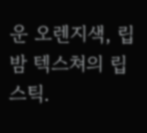운 오렌지색, 립밤 텍스쳐의 립스틱.